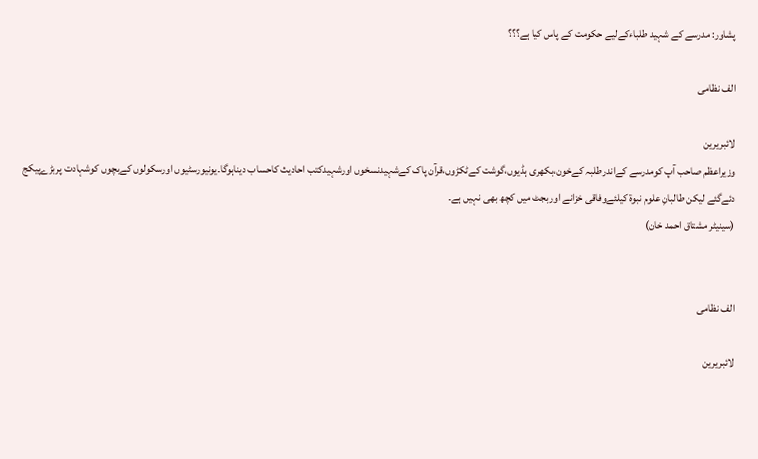پشاور: مدرسے کے شہید طلباءکےلیے حکومت کے پاس کیا ہے؟؟؟

الف نظامی

لائبریرین
وزیراعظم صاحب آپ کومدرسے کےاندرطلبہ کےخون،بکھری ہڈیوں،گوشت کےٹکڑوں،قرآن پاک کےشہیدنسخوں اورشہیدکتب احادیث کاحساب دیناہوگا۔یونیورسٹیوں اورسکولوں کےبچوں کوشہادت پربڑےپیکج دئےگئے لیکن طالبانِ علوم نبوۃ کیلئےوفاقی خزانے اوربجٹ میں کچھ بھی نہیں ہے۔
(سینیٹر مشتاق احمد خان)


الف نظامی

لائبریرین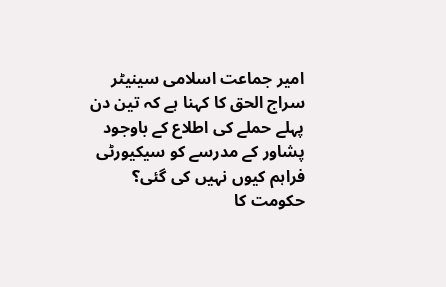امیر جماعت اسلامی سینیٹر سراج الحق کا کہنا ہے کہ تین دن پہلے حملے کی اطلاع کے باوجود پشاور کے مدرسے کو سیکیورٹی فراہم کیوں نہیں کی گئی؟ حکومت کا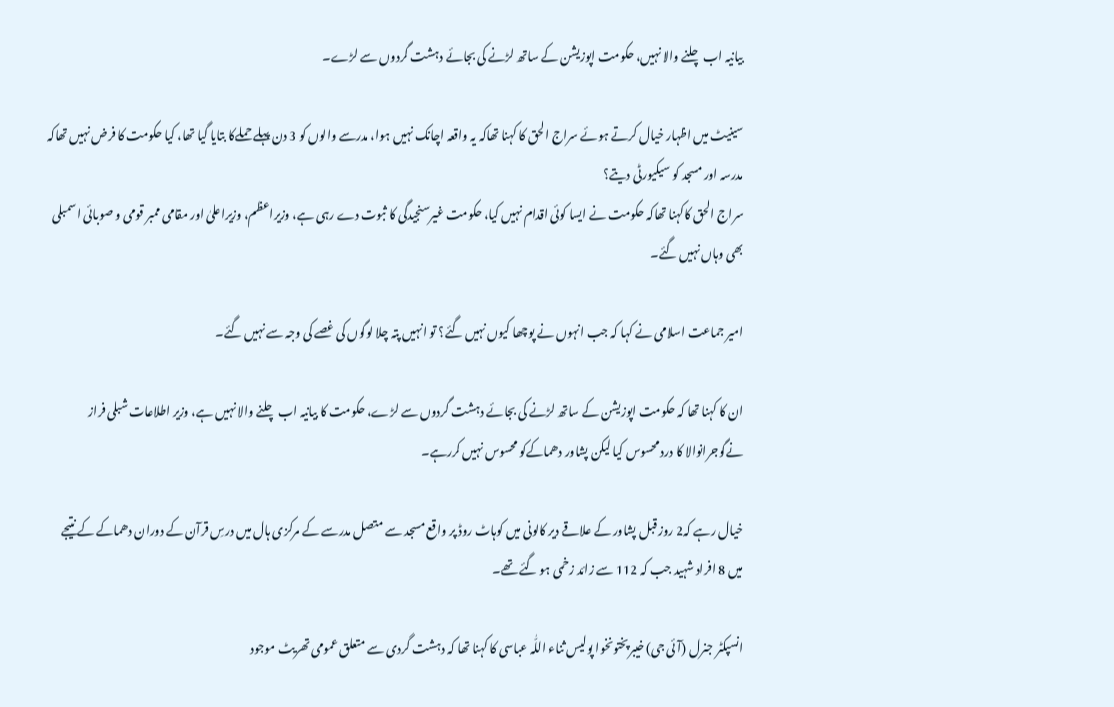بیانیہ اب چلنے والا نہیں، حکومت اپوزیشن کے ساتھ لڑنے کی بجائے دہشت گردوں سے لڑے۔

سینیٹ میں اظہار خیال کرتے ہوئے سراج الحق کا کہنا تھاکہ یہ واقعہ اچانک نہیں ہوا، مدرسے والوں کو 3 دن پہلے حملےکا بتایا گیا تھا، کیا حکومت کا فرض نہیں تھاکہ مدرسہ اور مسجد کو سیکیورٹی دیتے؟
سراج الحق کاکہنا تھاکہ حکومت نے ایسا کوئی اقدام نہیں کیا، حکومت غیرسنجیدگی کا ثبوت دے رہی ہے، وزیراعظم، وزیراعلیٰ اور مقامی ممبر قومی و صوبائی اسمبلی بھی وہاں نہیں گئے۔

امیر جماعت اسلامی نے کہا کہ جب انہوں نے پوچھا کیوں نہیں گئے؟ تو انہیں پتہ چلا لوگوں کی غصے کی وجہ سے نہیں گئے۔

ان کا کہنا تھا کہ حکومت اپوزیشن کے ساتھ لڑنے کی بجائے دہشت گردوں سے لڑے، حکومت کا بیانیہ اب چلنے والا نہیں ہے، وزیر اطلاعات شبلی فراز نےگوجرانوالا کا درد محسوس کیا لیکن پشاور دھماکےکو محسوس نہیں کررہے۔

خیال رہے کہ2 روز قبل پشاور کے علاقے دیر کالونی میں کوہاٹ روڈ پر واقع مسجد سے متصل مدرسے کے مرکزی ہال میں درسِ قرآن کے دوران دھماکے کے نتیجے میں 8 افراد شہید جب کہ 112 سے زائد زخمی ہو گئے تھے۔

انسپکٹر جنرل (آئی جی) خیبرپختونخوا پولیس ثناء اللّٰہ عباسی کا کہنا تھا کہ دہشت گردی سے متعلق عمومی تھریٹ موجود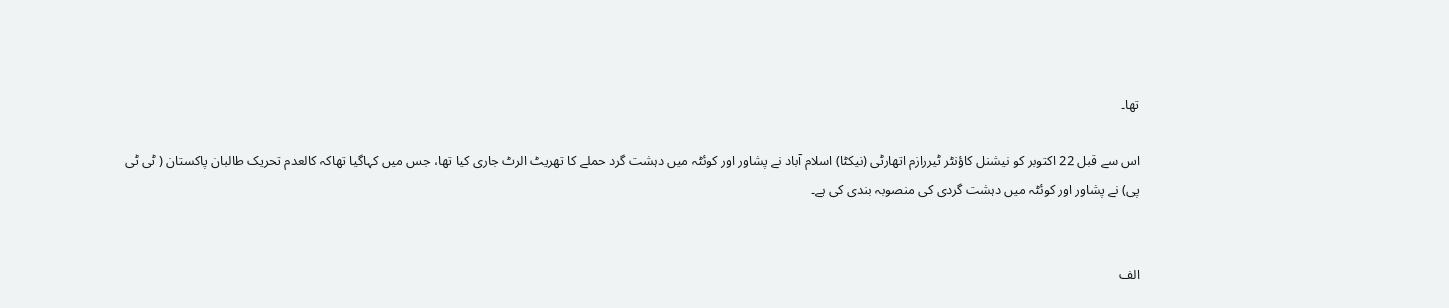تھا۔

اس سے قبل 22 اکتوبر کو نیشنل کاؤنٹر ٹیررازم اتھارٹی (نیکٹا) اسلام آباد نے پشاور اور کوئٹہ میں دہشت گرد حملے کا تھریٹ الرٹ جاری کیا تھا، جس میں کہاگیا تھاکہ کالعدم تحریک طالبان پاکستان ( ٹی ٹی پی) نے پشاور اور کوئٹہ میں دہشت گردی کی منصوبہ بندی کی ہے۔


الف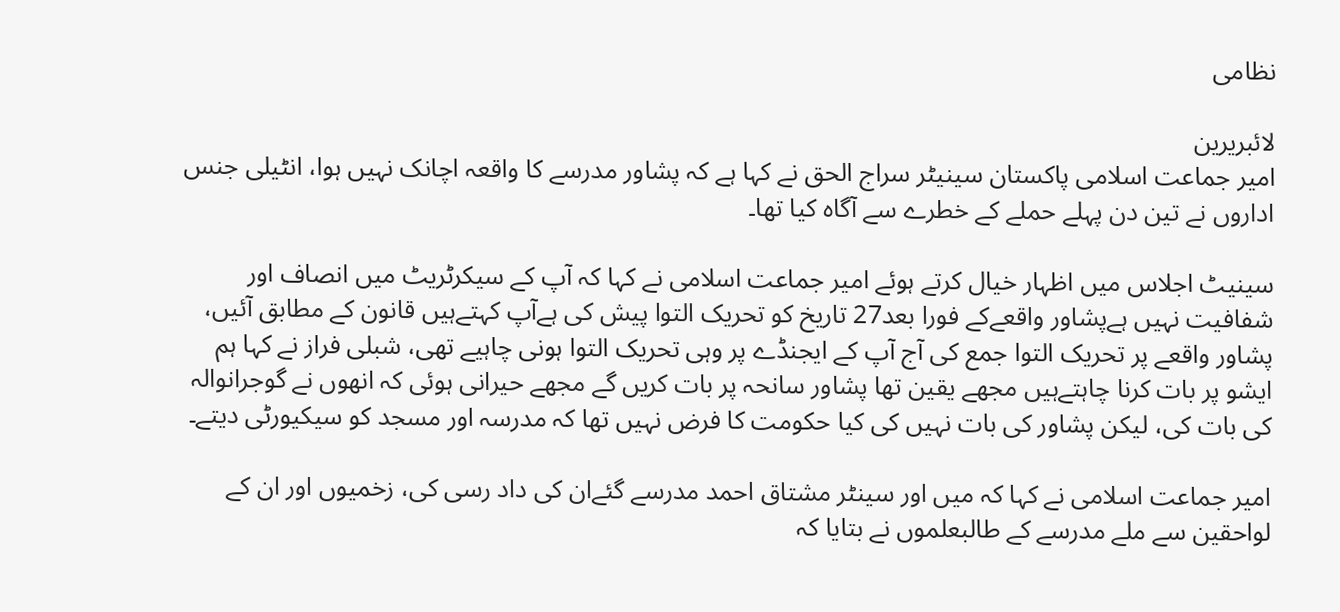نظامی

لائبریرین
امیر جماعت اسلامی پاکستان سینیٹر سراج الحق نے کہا ہے کہ پشاور مدرسے کا واقعہ اچانک نہیں ہوا، انٹیلی جنس اداروں نے تین دن پہلے حملے کے خطرے سے آگاہ کیا تھا۔

سینیٹ اجلاس میں اظہار خیال کرتے ہوئے امیر جماعت اسلامی نے کہا کہ آپ کے سیکرٹریٹ میں انصاف اور شفافیت نہیں ہےپشاور واقعےکے فورا بعد27 تاریخ کو تحریک التوا پیش کی ہےآپ کہتےہیں قانون کے مطابق آئیں، پشاور واقعے پر تحریک التوا جمع کی آج آپ کے ایجنڈے پر وہی تحریک التوا ہونی چاہیے تھی، شبلی فراز نے کہا ہم ایشو پر بات کرنا چاہتےہیں مجھے یقین تھا پشاور سانحہ پر بات کریں گے مجھے حیرانی ہوئی کہ انھوں نے گوجرانوالہ کی بات کی، لیکن پشاور کی بات نہیں کی کیا حکومت کا فرض نہیں تھا کہ مدرسہ اور مسجد کو سیکیورٹی دیتے۔

امیر جماعت اسلامی نے کہا کہ میں اور سینٹر مشتاق احمد مدرسے گئےان کی داد رسی کی، زخمیوں اور ان کے لواحقین سے ملے مدرسے کے طالبعلموں نے بتایا کہ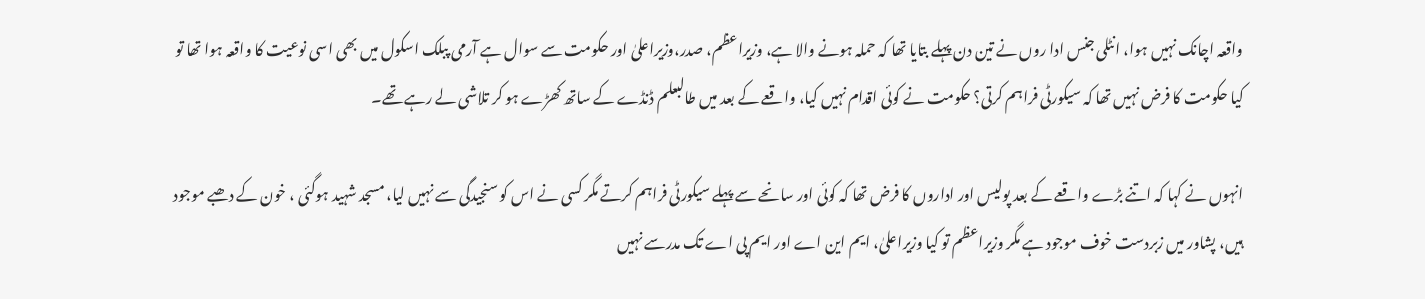واقعہ اچانک نہیں ہوا، انٹلی جنس ادا روں نے تین دن پہلے بتایا تھا کہ حملہ ہونے والا ہے، وزیراعظم، صدر،وزیراعلیٰ اور حکومت سے سوال ہے آرمی پبلک اسکول میں بھی اسی نوعیت کا واقعہ ہوا تھا تو کیا حکومت کا فرض نہیں تھا کہ سیکورٹی فراہم کرتی؟ حکومت نے کوئی اقدام نہیں کیا، واقعے کے بعد میں طالبعلم ڈنڈے کے ساتھ کھڑے ہو کر تلاشی لے رہے تھے۔

انہوں نے کہا کہ اتنے بڑے واقعے کے بعد پولیس اور اداروں کا فرض تھا کہ کوئی اور سانحے سے پہلے سیکورٹی فراہم کرتے مگر کسی نے اس کو سنجیدگی سے نہیں لیا، مسجد شہید ہوگئی ، خون کے دھبے موجود ہیں، پشاور میں زبردست خوف موجود ہے مگر وزیراعظم تو کیا وزیراعلیٰ، ایم این اے اور ایم پی اے تک مدرسے نہیں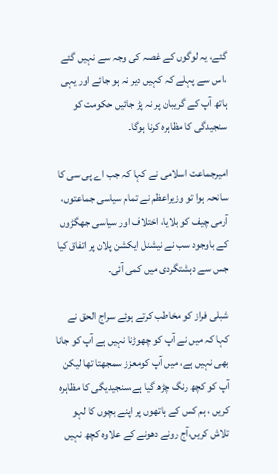گئے، یہ لوگوں کے غصہ کی وجہ سے نہیں گئے ،اس سے پہلے کہ کہیں دیر نہ ہو جائے اور یہی ہاتھ آپ کے گریبان پر نہ پڑ جائیں حکومت کو سنجیدگی کا مظاہرہ کرنا ہوگا۔

امیرجماعت اسلامی نے کہا کہ جب اے پی سی کا سانحہ ہوا تو وزیراعظم نے تمام سیاسی جماعتوں، آرمی چیف کو بلایا، اختلاف اور سیاسی جھگڑوں کے باوجود سب نے نیشنل ایکشن پلان پر اتفاق کیا جس سے دہشتگردی میں کمی آئی۔

شبلی فراز کو مخاطب کرتے ہوئے سراج الحق نے کہا کہ میں نے آپ کو چھوڑنا نہیں ہے آپ کو جانا بھی نہیں ہے، میں آپ کومعزز سمجھتا تھا لیکن آپ کو کچھ رنگ چڑھ گیا ہے،سنجیدیگی کا مظاہرہ کریں ، ہم کس کے ہاتھوں پر اپنے بچوں کا لہو تلاش کریں،آج رونے دھونے کے علاوہ کچھ نہیں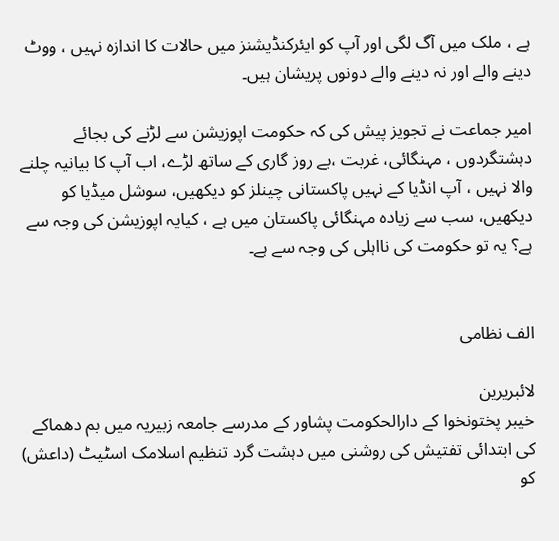ہے ، ملک میں آگ لگی اور آپ کو ایئرکنڈیشنز میں حالات کا اندازہ نہیں ، ووٹ دینے والے اور نہ دینے والے دونوں پریشان ہیں۔

امیر جماعت نے تجویز پیش کی کہ حکومت اپوزیشن سے لڑنے کی بجائے دہشتگردوں ، مہنگائی، غربت ،بے روز گاری کے ساتھ لڑے، اب آپ کا بیانیہ چلنے والا نہیں ، آپ انڈیا کے نہیں پاکستانی چینلز کو دیکھیں، سوشل میڈیا کو دیکھیں، سب سے زیادہ مہنگائی پاکستان میں ہے ، کیایہ اپوزیشن کی وجہ سے ہے؟ یہ تو حکومت کی نااہلی کی وجہ سے ہے۔


الف نظامی

لائبریرین
خیبر پختونخوا کے دارالحکومت پشاور کے مدرسے جامعہ زبیریہ میں بم دھماکے کی ابتدائی تفتیش کی روشنی میں دہشت گرد تنظیم اسلامک اسٹیٹ (داعش) کو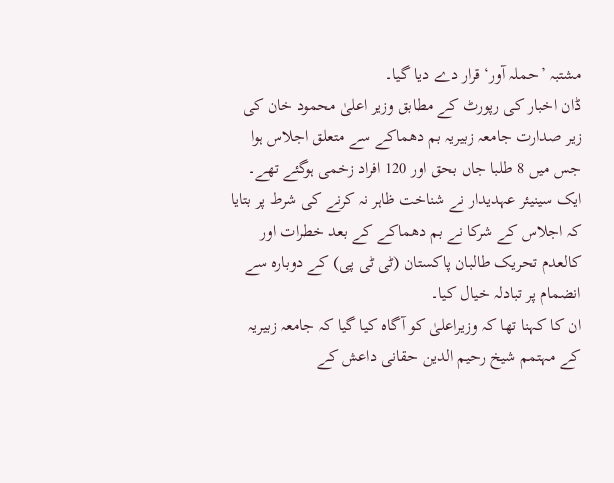مشتبہ ’حملہ آور‘ قرار دے دیا گیا۔
ڈان اخبار کی رپورٹ کے مطابق وزیر اعلیٰ محمود خان کی زیر صدارت جامعہ زبیریہ بم دھماکے سے متعلق اجلاس ہوا جس میں 8 طلبا جاں بحق اور 120 افراد زخمی ہوگئے تھے۔
ایک سینیئر عہدیدار نے شناخت ظاہر نہ کرنے کی شرط پر بتایا کہ اجلاس کے شرکا نے بم دھماکے کے بعد خطرات اور کالعدم تحریک طالبان پاکستان (ٹی ٹی پی) کے دوبارہ سے انضمام پر تبادلہ خیال کیا۔
ان کا کہنا تھا کہ وزیراعلیٰ کو آگاہ کیا گیا کہ جامعہ زبیریہ کے مہتمم شیخ رحیم الدین حقانی داعش کے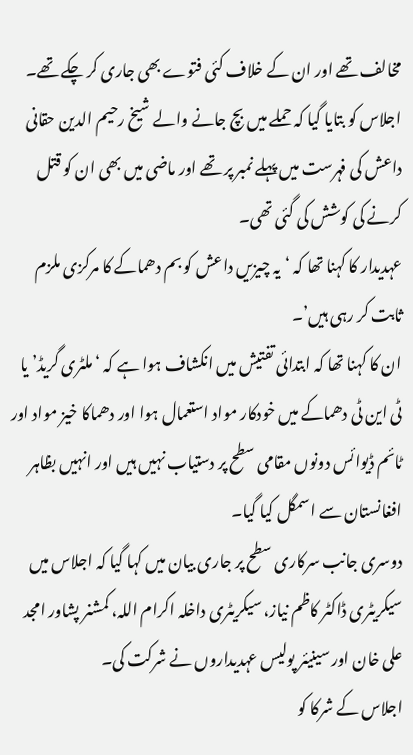مخالف تھے اور ان کے خلاف کئی فتوے بھی جاری کر چکے تھے۔
اجلاس کو بتایا گیا کہ حملے میں بچ جانے والے شیخ رحیم الدین حقانی داعش کی فہرست میں پہلے نمبر پر تھے اور ماضی میں بھی ان کو قتل کرنے کی کوشش کی گئی تھی۔
عہدیدار کا کہنا تھا کہ ‘یہ چیزیں داعش کو بم دھماکے کا مرکزی ملزم ثابت کر رہی ہیں’۔
ان کا کہنا تھا کہ ابتدائی تفتیش میں انکشاف ہوا ہے کہ ‘ملٹری گریڈ’ یا ٹی این ٹی دھماکے میں خودکار مواد استعمال ہوا اور دھماکا خیز مواد اور ٹائم ڈیوائس دونوں مقامی سطح پر دستیاب نہیں ہیں اور انہیں بظاہر افغانستان سے اسمگل کیا گیا۔
دوسری جانب سرکاری سطح پر جاری بیان میں کہا گیا کہ اجلاس میں سیکریٹری ڈاکٹر کاظم نیاز، سیکریٹری داخلہ اکرام اللہ، کمشنر پشاور امجد علی خان اور سینیئر پولیس عہدیداروں نے شرکت کی۔
اجلاس کے شرکا کو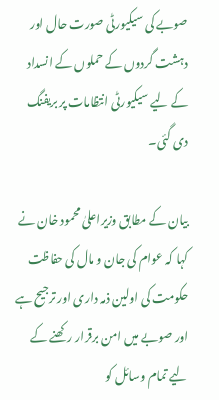صوبے کی سیکیورٹی صورت حال اور دہشت گردوں کے حملوں کے انسداد کے لیے سیکیورٹی انتظامات پر بریفنگ دی گئی۔

بیان کے مطابق وزیراعلیٰ محمود خان نے کہا کہ عوام کی جان و مال کی حفاظت حکومت کی اولین ذمہ داری اور ترجیح ہے اور صوبے میں امن برقرار رکھنے کے لیے تمام وسائل کو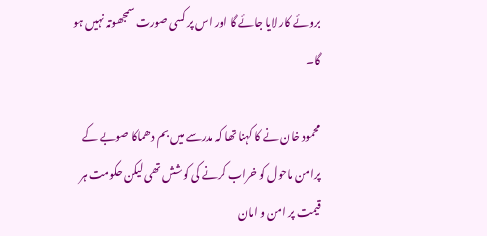بروئے کار لایا جائے گا اور اس پر کسی صورت سمجھوتہ نہیں ہو گا۔

محمود خان نے کا کہنا تھا کہ مدرسے میں بم دھماکا صوبے کے پرامن ماحول کو خراب کرنے کی کوشش تھی لیکن حکومت ہر قیمت پر امن و امان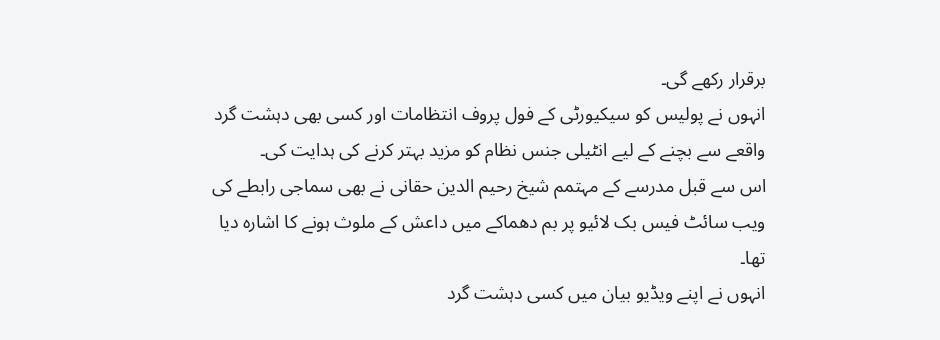برقرار رکھے گی۔
انہوں نے پولیس کو سیکیورٹی کے فول پروف انتظامات اور کسی بھی دہشت گرد واقعے سے بچنے کے لیے انٹیلی جنس نظام کو مزید بہتر کرنے کی ہدایت کی۔
اس سے قبل مدرسے کے مہتمم شیخ رحیم الدین حقانی نے بھی سماجی رابطے کی ویب سائٹ فیس بک لائیو پر بم دھماکے میں داعش کے ملوث ہونے کا اشارہ دیا تھا۔
انہوں نے اپنے ویڈیو بیان میں کسی دہشت گرد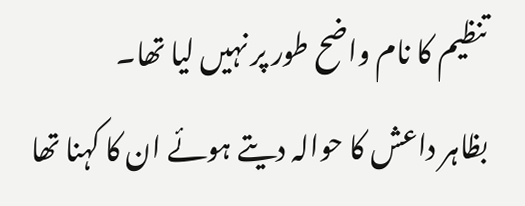تنظیم کا نام واضح طور پر نہیں لیا تھا۔
بظاہر داعش کا حوالہ دیتے ہوئے ان کا کہنا تھا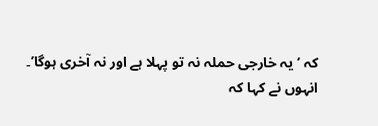کہ ‘یہ خارجی حملہ نہ تو پہلا ہے اور نہ آخری ہوگا’۔
انہوں نے کہا کہ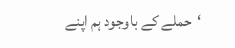‘حملے کے باوجود ہم اپنے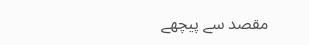مقصد سے پیچھے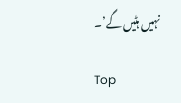نہیں ہٹیں گے’۔

Top